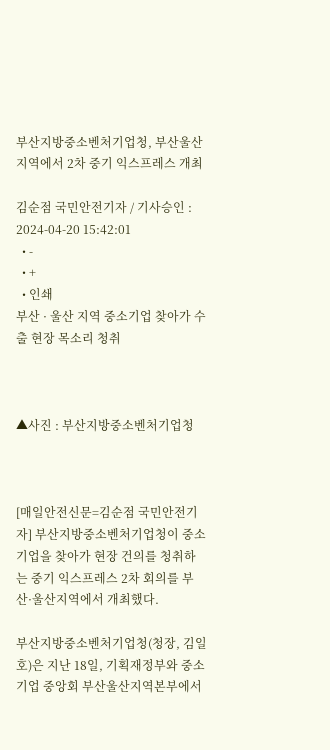부산지방중소벤처기업청, 부산울산지역에서 2차 중기 익스프레스 개최

김순점 국민안전기자 / 기사승인 : 2024-04-20 15:42:01
  • -
  • +
  • 인쇄
부산 · 울산 지역 중소기업 찾아가 수출 현장 목소리 청취



▲사진 : 부산지방중소벤처기업청



[매일안전신문=김순점 국민안전기자] 부산지방중소벤처기업청이 중소기업을 찾아가 현장 건의를 청취하는 중기 익스프레스 2차 회의를 부산·울산지역에서 개최했다.

부산지방중소벤처기업청(청장, 김일호)은 지난 18일, 기획재정부와 중소기업 중앙회 부산울산지역본부에서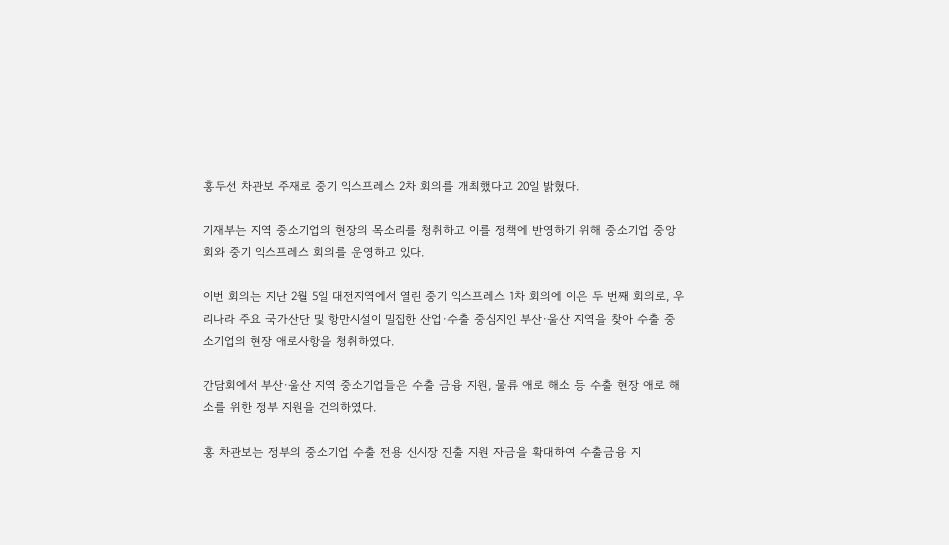홍두선 차관보 주재로 중기 익스프레스 2차 회의를 개최했다고 20일 밝혔다.

기재부는 지역 중소기업의 현장의 목소리를 청취하고 이를 정책에 반영하기 위해 중소기업 중앙회와 중기 익스프레스 회의를 운영하고 있다.

이번 회의는 지난 2월 5일 대전지역에서 열린 중기 익스프레스 1차 회의에 이은 두 번째 회의로, 우리나라 주요 국가산단 및 항만시설이 밀집한 산업·수출 중심지인 부산·울산 지역을 찾아 수출 중소기업의 현장 애로사항을 청취하였다.

간담회에서 부산·울산 지역 중소기업들은 수출 금융 지원, 물류 애로 해소 등 수출 현장 애로 해소를 위한 정부 지원을 건의하였다.

홍 차관보는 정부의 중소기업 수출 전용 신시장 진출 지원 자금을 확대하여 수출금융 지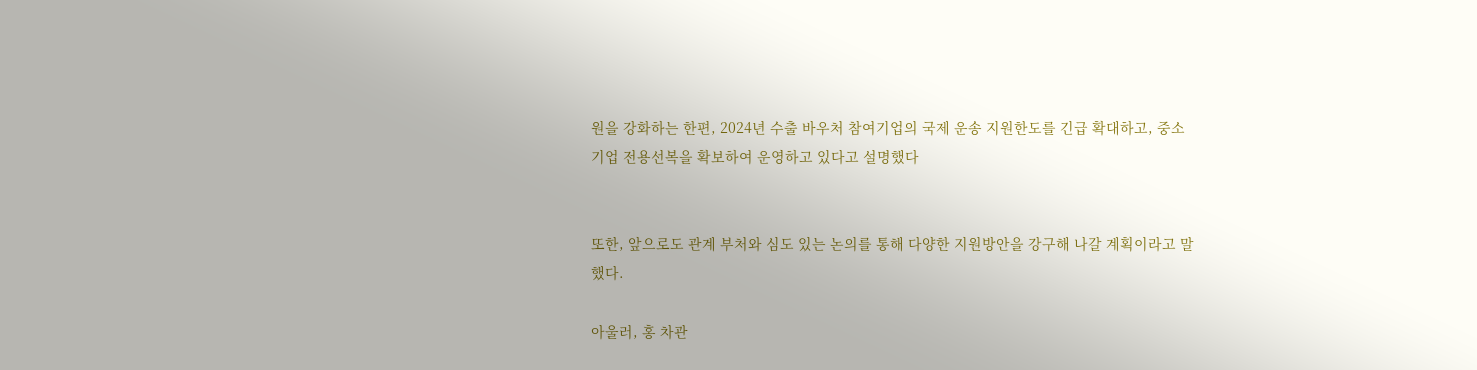원을 강화하는 한편, 2024년 수출 바우처 참여기업의 국제 운송 지원한도를 긴급 확대하고, 중소기업 전용선복을 확보하여 운영하고 있다고 설명했다


또한, 앞으로도 관계 부처와 심도 있는 논의를 통해 다양한 지원방안을 강구해 나갈 계획이라고 말했다.

아울러, 홍 차관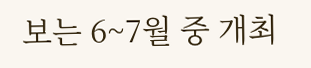보는 6~7월 중 개최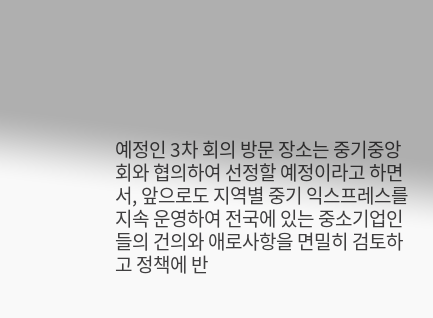예정인 3차 회의 방문 장소는 중기중앙회와 협의하여 선정할 예정이라고 하면서, 앞으로도 지역별 중기 익스프레스를 지속 운영하여 전국에 있는 중소기업인들의 건의와 애로사항을 면밀히 검토하고 정책에 반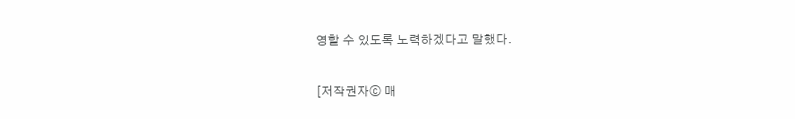영할 수 있도록 노력하겠다고 말했다.

[저작권자ⓒ 매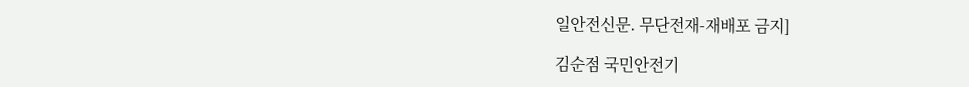일안전신문. 무단전재-재배포 금지]

김순점 국민안전기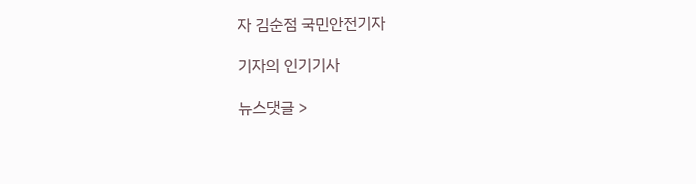자 김순점 국민안전기자

기자의 인기기사

뉴스댓글 >